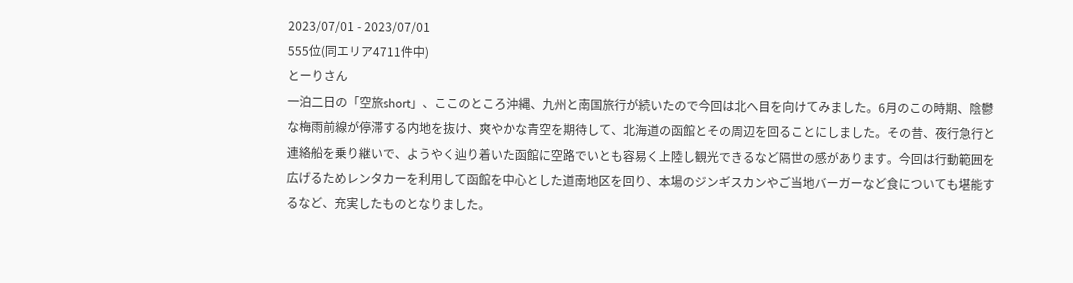2023/07/01 - 2023/07/01
555位(同エリア4711件中)
とーりさん
一泊二日の「空旅short」、ここのところ沖縄、九州と南国旅行が続いたので今回は北へ目を向けてみました。6月のこの時期、陰鬱な梅雨前線が停滞する内地を抜け、爽やかな青空を期待して、北海道の函館とその周辺を回ることにしました。その昔、夜行急行と連絡船を乗り継いで、ようやく辿り着いた函館に空路でいとも容易く上陸し観光できるなど隔世の感があります。今回は行動範囲を広げるためレンタカーを利用して函館を中心とした道南地区を回り、本場のジンギスカンやご当地バーガーなど食についても堪能するなど、充実したものとなりました。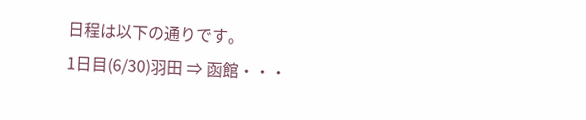日程は以下の通りです。
1日目(6/30)羽田 ⇒ 函館・・・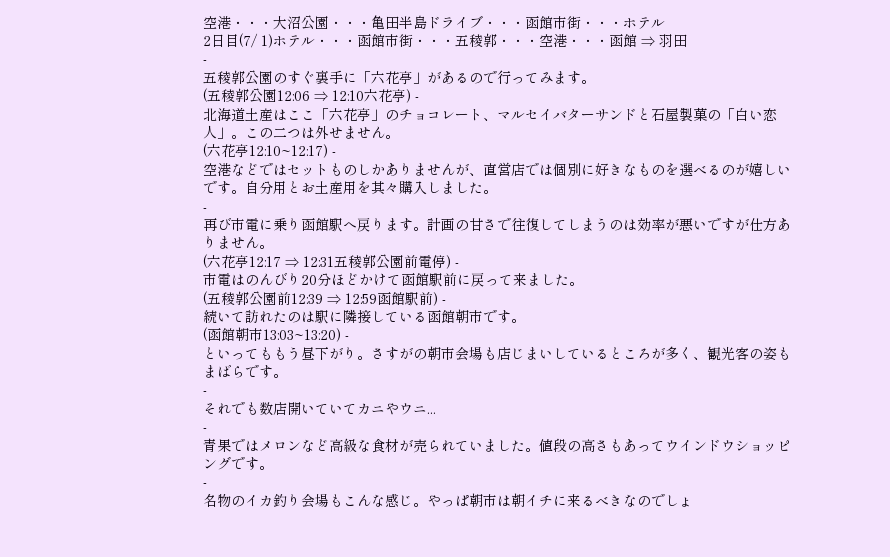空港・・・大沼公園・・・亀田半島ドライブ・・・函館市街・・・ホテル
2日目(7/ 1)ホテル・・・函館市街・・・五稜郭・・・空港・・・函館 ⇒ 羽田
-
五稜郭公園のすぐ裏手に「六花亭」があるので行ってみます。
(五稜郭公園12:06 ⇒ 12:10六花亭) -
北海道土産はここ「六花亭」のチョコレート、マルセイバターサンドと石屋製菓の「白い恋人」。この二つは外せません。
(六花亭12:10~12:17) -
空港などではセットものしかありませんが、直営店では個別に好きなものを選べるのが嬉しいです。自分用とお土産用を其々購入しました。
-
再び市電に乗り函館駅へ戻ります。計画の甘さで往復してしまうのは効率が悪いですが仕方ありません。
(六花亭12:17 ⇒ 12:31五稜郭公園前電停) -
市電はのんびり20分ほどかけて函館駅前に戻って来ました。
(五稜郭公園前12:39 ⇒ 12:59函館駅前) -
続いて訪れたのは駅に隣接している函館朝市です。
(函館朝市13:03~13:20) -
といってももう昼下がり。さすがの朝市会場も店じまいしているところが多く、観光客の姿もまばらです。
-
それでも数店開いていてカニやウニ...
-
青果ではメロンなど高級な食材が売られていました。値段の高さもあってウインドウショッピングです。
-
名物のイカ釣り会場もこんな感じ。やっぱ朝市は朝イチに来るべきなのでしょ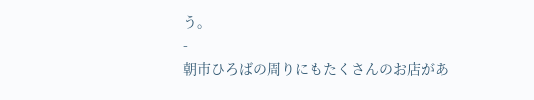う。
-
朝市ひろばの周りにもたくさんのお店があ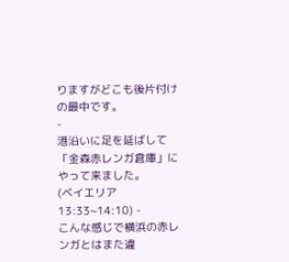りますがどこも後片付けの最中です。
-
港沿いに足を延ばして「金森赤レンガ倉庫」にやって来ました。
(ベイエリア13:33~14:10) -
こんな感じで横浜の赤レンガとはまた違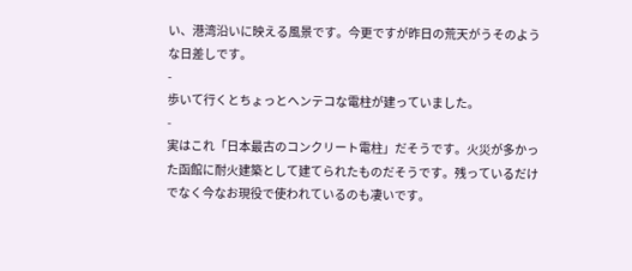い、港湾沿いに映える風景です。今更ですが昨日の荒天がうそのような日差しです。
-
歩いて行くとちょっとヘンテコな電柱が建っていました。
-
実はこれ「日本最古のコンクリート電柱」だそうです。火災が多かった函館に耐火建築として建てられたものだそうです。残っているだけでなく今なお現役で使われているのも凄いです。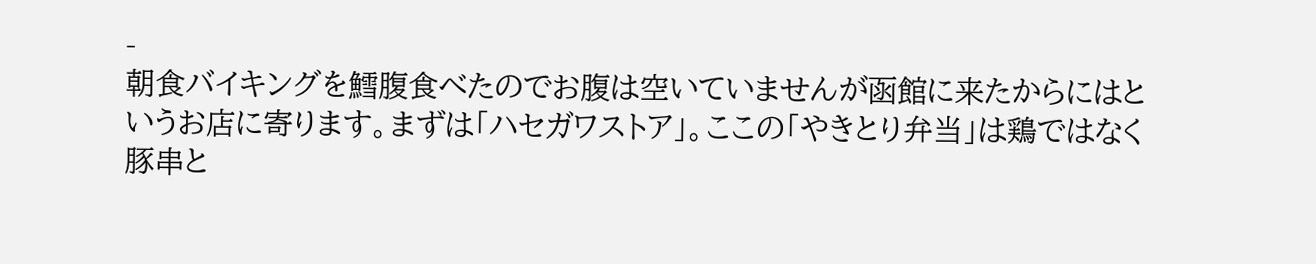-
朝食バイキングを鱈腹食べたのでお腹は空いていませんが函館に来たからにはというお店に寄ります。まずは「ハセガワストア」。ここの「やきとり弁当」は鶏ではなく豚串と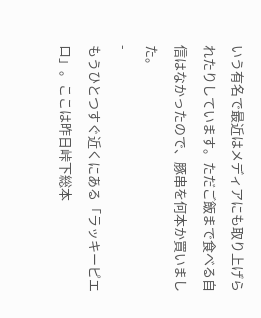いう有名で最近はメディアにも取り上げられたりしています。ただご飯まで食べる自信はなかったので、豚串を何本か買いました。
-
もうひとつすぐ近くにある「ラッキーピエロ」。ここは昨日峠下総本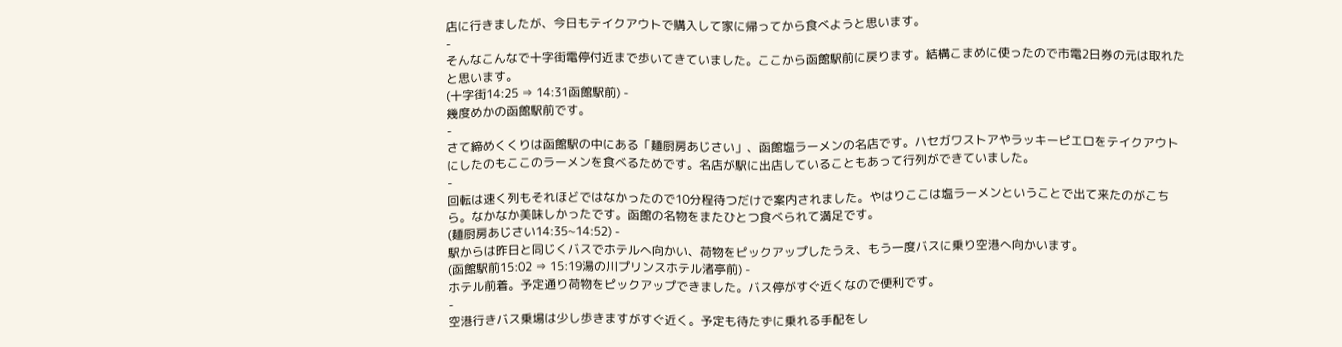店に行きましたが、今日もテイクアウトで購入して家に帰ってから食べようと思います。
-
そんなこんなで十字街電停付近まで歩いてきていました。ここから函館駅前に戻ります。結構こまめに使ったので市電2日券の元は取れたと思います。
(十字街14:25 ⇒ 14:31函館駅前) -
幾度めかの函館駅前です。
-
さて締めくくりは函館駅の中にある「麺厨房あじさい」、函館塩ラーメンの名店です。ハセガワストアやラッキーピエロをテイクアウトにしたのもここのラーメンを食べるためです。名店が駅に出店していることもあって行列ができていました。
-
回転は速く列もそれほどではなかったので10分程待つだけで案内されました。やはりここは塩ラーメンということで出て来たのがこちら。なかなか美味しかったです。函館の名物をまたひとつ食べられて満足です。
(麺厨房あじさい14:35~14:52) -
駅からは昨日と同じくバスでホテルへ向かい、荷物をピックアップしたうえ、もう一度バスに乗り空港へ向かいます。
(函館駅前15:02 ⇒ 15:19湯の川プリンスホテル渚亭前) -
ホテル前着。予定通り荷物をピックアップできました。バス停がすぐ近くなので便利です。
-
空港行きバス乗場は少し歩きますがすぐ近く。予定も待たずに乗れる手配をし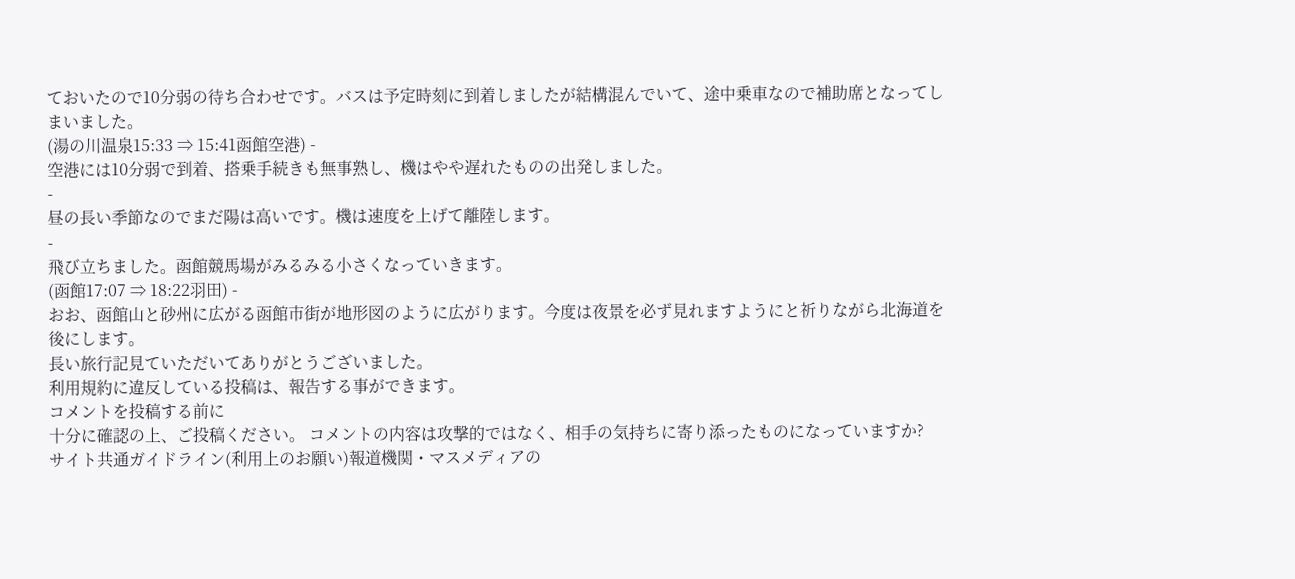ておいたので10分弱の待ち合わせです。バスは予定時刻に到着しましたが結構混んでいて、途中乗車なので補助席となってしまいました。
(湯の川温泉15:33 ⇒ 15:41函館空港) -
空港には10分弱で到着、搭乗手続きも無事熟し、機はやや遅れたものの出発しました。
-
昼の長い季節なのでまだ陽は高いです。機は速度を上げて離陸します。
-
飛び立ちました。函館競馬場がみるみる小さくなっていきます。
(函館17:07 ⇒ 18:22羽田) -
おお、函館山と砂州に広がる函館市街が地形図のように広がります。今度は夜景を必ず見れますようにと祈りながら北海道を後にします。
長い旅行記見ていただいてありがとうございました。
利用規約に違反している投稿は、報告する事ができます。
コメントを投稿する前に
十分に確認の上、ご投稿ください。 コメントの内容は攻撃的ではなく、相手の気持ちに寄り添ったものになっていますか?
サイト共通ガイドライン(利用上のお願い)報道機関・マスメディアの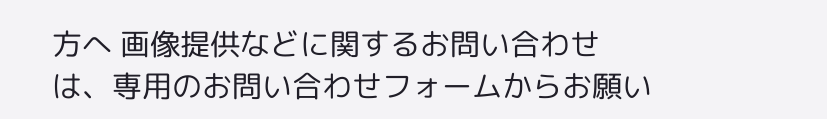方へ 画像提供などに関するお問い合わせは、専用のお問い合わせフォームからお願い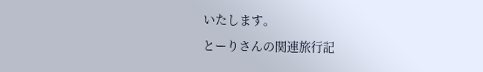いたします。
とーりさんの関連旅行記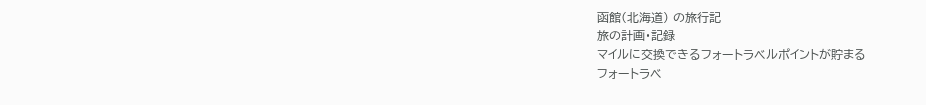函館(北海道) の旅行記
旅の計画・記録
マイルに交換できるフォートラベルポイントが貯まる
フォートラベ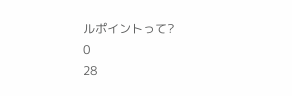ルポイントって?
0
28